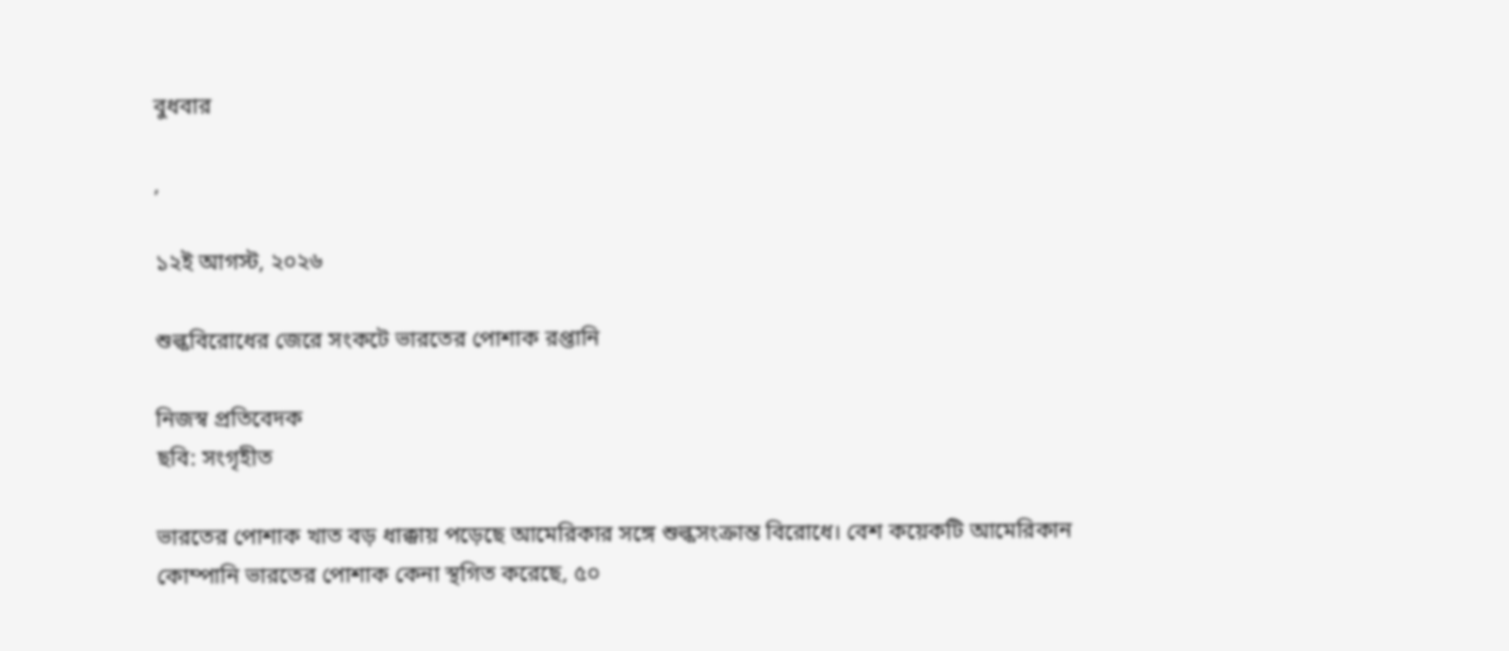বুধবার

,

১২ই আগস্ট, ২০২৬

শুল্কবিরোধের জেরে সংকটে ভারতের পোশাক রপ্তানি

নিজস্ব প্রতিবেদক
ছবি: সংগৃহীত

ভারতের পোশাক খাত বড় ধাক্কায় পড়েছে আমেরিকার সঙ্গে শুল্কসংক্রান্ত বিরোধে। বেশ কয়েকটি আমেরিকান কোম্পানি ভারতের পোশাক কেনা স্থগিত করেছে, ৫০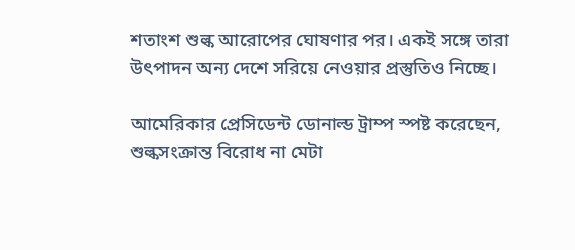শতাংশ শুল্ক আরোপের ঘোষণার পর। একই সঙ্গে তারা উৎপাদন অন্য দেশে সরিয়ে নেওয়ার প্রস্তুতিও নিচ্ছে।

আমেরিকার প্রেসিডেন্ট ডোনাল্ড ট্রাম্প স্পষ্ট করেছেন, শুল্কসংক্রান্ত বিরোধ না মেটা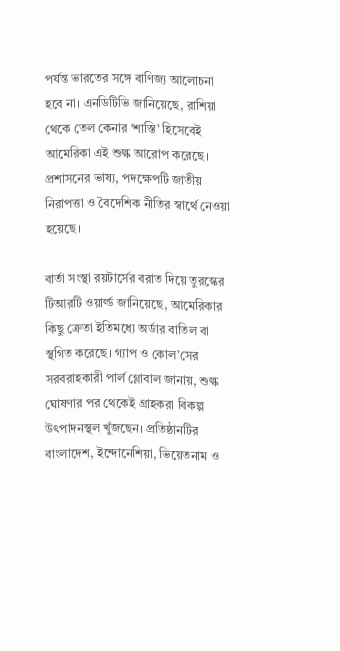পর্যন্ত ভারতের সঙ্গে বাণিজ্য আলোচনা হবে না। এনডিটিভি জানিয়েছে, রাশিয়া থেকে তেল কেনার ‘শাস্তি’ হিসেবেই আমেরিকা এই শুল্ক আরোপ করেছে। প্রশাসনের ভাষ্য, পদক্ষেপটি জাতীয় নিরাপত্তা ও বৈদেশিক নীতির স্বার্থে নেওয়া হয়েছে।

বার্তা সংস্থা রয়টার্সের বরাত দিয়ে তুরস্কের টিআরটি ওয়ার্ল্ড জানিয়েছে, আমেরিকার কিছু ক্রেতা ইতিমধ্যে অর্ডার বাতিল বা স্থগিত করেছে। গ্যাপ ও কোল’সের সরবরাহকারী পার্ল গ্লোবাল জানায়, শুল্ক ঘোষণার পর থেকেই গ্রাহকরা বিকল্প উৎপাদনস্থল খুঁজছেন। প্রতিষ্ঠানটির বাংলাদেশ, ইন্দোনেশিয়া, ভিয়েতনাম ও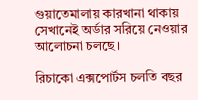গুয়াতেমালায় কারখানা থাকায় সেখানেই অর্ডার সরিয়ে নেওয়ার আলোচনা চলছে।

রিচাকো এক্সপোর্টস চলতি বছর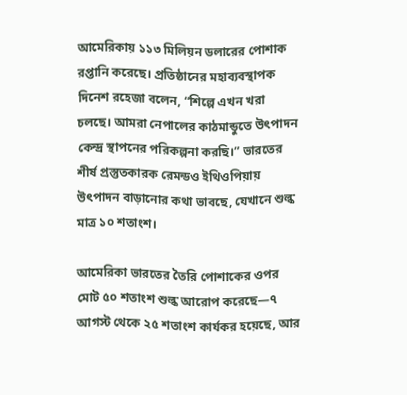আমেরিকায় ১১৩ মিলিয়ন ডলারের পোশাক রপ্তানি করেছে। প্রতিষ্ঠানের মহাব্যবস্থাপক দিনেশ রহেজা বলেন, “শিল্পে এখন খরা চলছে। আমরা নেপালের কাঠমান্ডুতে উৎপাদন কেন্দ্র স্থাপনের পরিকল্পনা করছি।” ভারতের শীর্ষ প্রস্তুতকারক রেমন্ডও ইথিওপিয়ায় উৎপাদন বাড়ানোর কথা ভাবছে, যেখানে শুল্ক মাত্র ১০ শতাংশ।

আমেরিকা ভারতের তৈরি পোশাকের ওপর মোট ৫০ শতাংশ শুল্ক আরোপ করেছে—৭ আগস্ট থেকে ২৫ শতাংশ কার্যকর হয়েছে, আর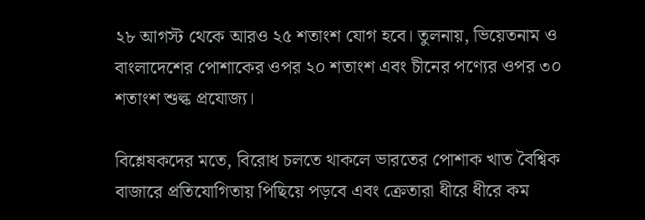২৮ আগস্ট থেকে আরও ২৫ শতাংশ যোগ হবে। তুলনায়, ভিয়েতনাম ও বাংলাদেশের পোশাকের ওপর ২০ শতাংশ এবং চীনের পণ্যের ওপর ৩০ শতাংশ শুল্ক প্রযোজ্য।

বিশ্লেষকদের মতে, বিরোধ চলতে থাকলে ভারতের পোশাক খাত বৈশ্বিক বাজারে প্রতিযোগিতায় পিছিয়ে পড়বে এবং ক্রেতারা ধীরে ধীরে কম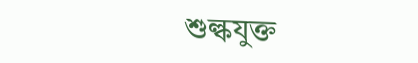শুল্কযুক্ত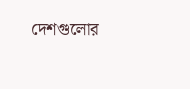দেশগুলোর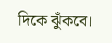দিকে ঝুঁকবে।